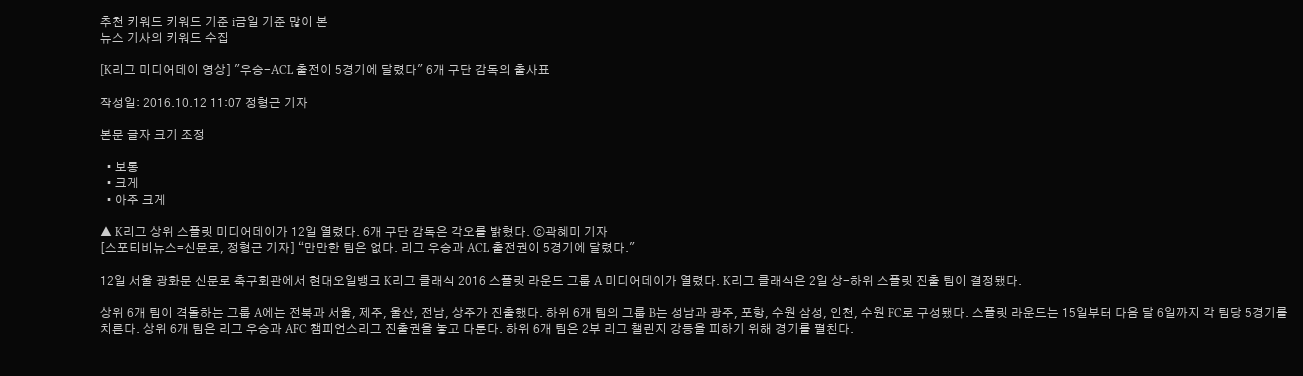추천 키워드 키워드 기준 i금일 기준 많이 본
뉴스 기사의 키워드 수집

[K리그 미디어데이 영상] "우승-ACL 출전이 5경기에 달렸다" 6개 구단 감독의 출사표

작성일: 2016.10.12 11:07 정형근 기자

본문 글자 크기 조정

  • 보통
  • 크게
  • 아주 크게

▲ K리그 상위 스플릿 미디어데이가 12일 열렸다. 6개 구단 감독은 각오를 밝혔다. ⓒ곽혜미 기자
[스포티비뉴스=신문로, 정형근 기자] “만만한 팀은 없다. 리그 우승과 ACL 출전권이 5경기에 달렸다."

12일 서울 광화문 신문로 축구회관에서 현대오일뱅크 K리그 클래식 2016 스플릿 라운드 그룹 A 미디어데이가 열렸다. K리그 클래식은 2일 상-하위 스플릿 진출 팀이 결정됐다.

상위 6개 팀이 격돌하는 그룹 A에는 전북과 서울, 제주, 울산, 전남, 상주가 진출했다. 하위 6개 팀의 그룹 B는 성남과 광주, 포항, 수원 삼성, 인천, 수원 FC로 구성됐다. 스플릿 라운드는 15일부터 다음 달 6일까지 각 팀당 5경기를 치른다. 상위 6개 팀은 리그 우승과 AFC 챔피언스리그 진출권을 놓고 다툰다. 하위 6개 팀은 2부 리그 챌린지 강등을 피하기 위해 경기를 펼친다.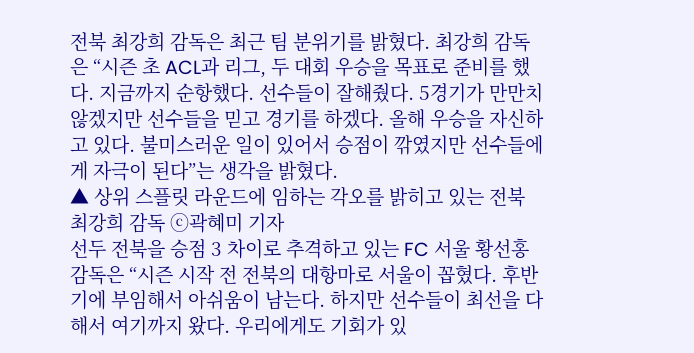전북 최강희 감독은 최근 팀 분위기를 밝혔다. 최강희 감독은 “시즌 초 ACL과 리그, 두 대회 우승을 목표로 준비를 했다. 지금까지 순항했다. 선수들이 잘해줬다. 5경기가 만만치 않겠지만 선수들을 믿고 경기를 하겠다. 올해 우승을 자신하고 있다. 불미스러운 일이 있어서 승점이 깎였지만 선수들에게 자극이 된다”는 생각을 밝혔다.
▲ 상위 스플릿 라운드에 임하는 각오를 밝히고 있는 전북 최강희 감독 ⓒ곽혜미 기자
선두 전북을 승점 3 차이로 추격하고 있는 FC 서울 황선홍 감독은 “시즌 시작 전 전북의 대항마로 서울이 꼽혔다. 후반기에 부임해서 아쉬움이 남는다. 하지만 선수들이 최선을 다해서 여기까지 왔다. 우리에게도 기회가 있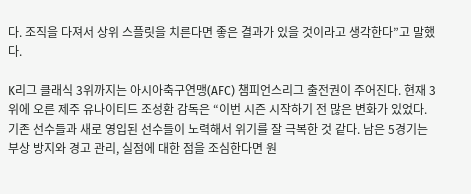다. 조직을 다져서 상위 스플릿을 치른다면 좋은 결과가 있을 것이라고 생각한다”고 말했다.

K리그 클래식 3위까지는 아시아축구연맹(AFC) 챔피언스리그 출전권이 주어진다. 현재 3위에 오른 제주 유나이티드 조성환 감독은 “이번 시즌 시작하기 전 많은 변화가 있었다. 기존 선수들과 새로 영입된 선수들이 노력해서 위기를 잘 극복한 것 같다. 남은 5경기는 부상 방지와 경고 관리, 실점에 대한 점을 조심한다면 원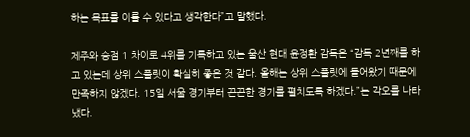하는 목표를 이룰 수 있다고 생각한다”고 말했다.

제주와 승점 1 차이로 4위를 기록하고 있는 울산 현대 윤정환 감독은 “감독 2년째를 하고 있는데 상위 스플릿이 확실히 좋은 것 같다. 올해는 상위 스플릿에 들어왔기 때문에 만족하지 않겠다. 15일 서울 경기부터 끈끈한 경기를 펼치도록 하겠다.”는 각오를 나타냈다.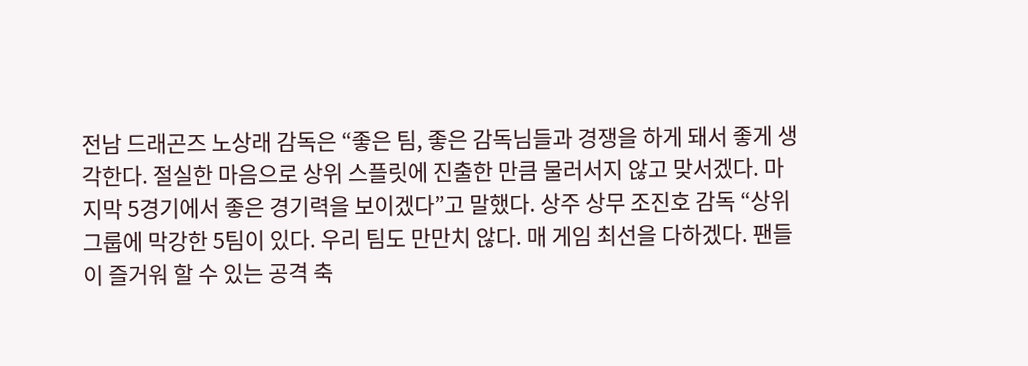전남 드래곤즈 노상래 감독은 “좋은 팀, 좋은 감독님들과 경쟁을 하게 돼서 좋게 생각한다. 절실한 마음으로 상위 스플릿에 진출한 만큼 물러서지 않고 맞서겠다. 마지막 5경기에서 좋은 경기력을 보이겠다”고 말했다. 상주 상무 조진호 감독 “상위 그룹에 막강한 5팀이 있다. 우리 팀도 만만치 않다. 매 게임 최선을 다하겠다. 팬들이 즐거워 할 수 있는 공격 축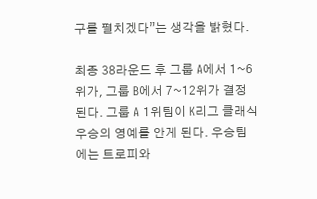구를 펼치겠다”는 생각을 밝혔다.

최종 38라운드 후 그룹 A에서 1~6위가, 그룹 B에서 7~12위가 결정된다. 그룹 A 1위팀이 K리그 클래식 우승의 영예를 안게 된다. 우승팀에는 트로피와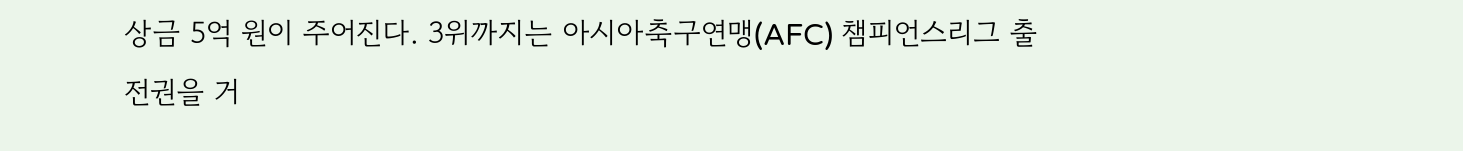상금 5억 원이 주어진다. 3위까지는 아시아축구연맹(AFC) 챔피언스리그 출전권을 거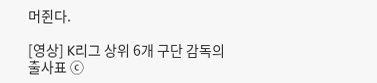머쥔다.

[영상] K리그 상위 6개 구단 감독의 출사표 ⓒ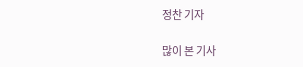정찬 기자

많이 본 기사